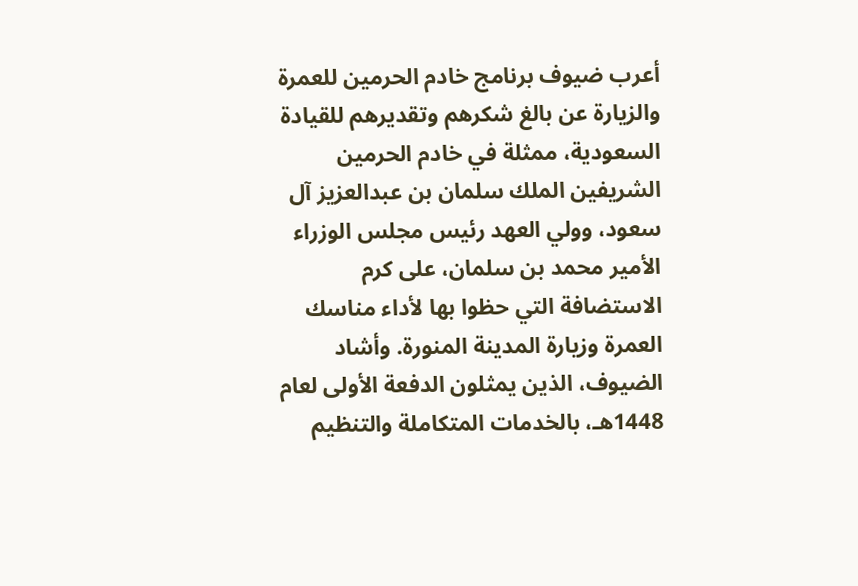أعرب ضيوف برنامج خادم الحرمين للعمرة والزيارة عن بالغ شكرهم وتقديرهم للقيادة السعودية، ممثلة في خادم الحرمين الشريفين الملك سلمان بن عبدالعزيز آل سعود، وولي العهد رئيس مجلس الوزراء الأمير محمد بن سلمان، على كرم الاستضافة التي حظوا بها لأداء مناسك العمرة وزيارة المدينة المنورة. وأشاد الضيوف، الذين يمثلون الدفعة الأولى لعام 1448هـ، بالخدمات المتكاملة والتنظيم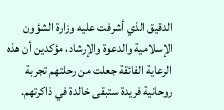الدقيق الذي أشرفت عليه وزارة الشؤون الإسلامية والدعوة والإرشاد، مؤكدين أن هذه الرعاية الفائقة جعلت من رحلتهم تجربة روحانية فريدة ستبقى خالدة في ذاكرتهم.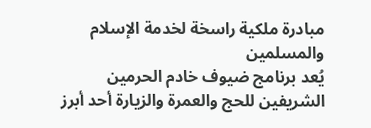مبادرة ملكية راسخة لخدمة الإسلام والمسلمين
يُعد برنامج ضيوف خادم الحرمين الشريفين للحج والعمرة والزيارة أحد أبرز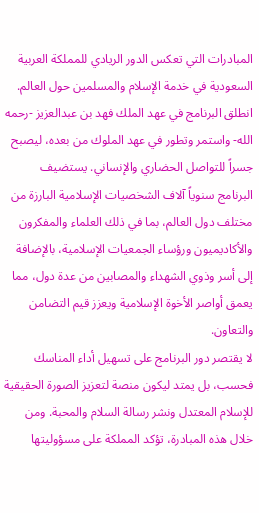المبادرات التي تعكس الدور الريادي للمملكة العربية السعودية في خدمة الإسلام والمسلمين حول العالم. انطلق البرنامج في عهد الملك فهد بن عبدالعزيز -رحمه الله- واستمر وتطور في عهد الملوك من بعده، ليصبح جسراً للتواصل الحضاري والإنساني. يستضيف البرنامج سنوياً آلاف الشخصيات الإسلامية البارزة من مختلف دول العالم، بما في ذلك العلماء والمفكرون والأكاديميون ورؤساء الجمعيات الإسلامية، بالإضافة إلى أسر وذوي الشهداء والمصابين من عدة دول، مما يعمق أواصر الأخوة الإسلامية ويعزز قيم التضامن والتعاون.
لا يقتصر دور البرنامج على تسهيل أداء المناسك فحسب، بل يمتد ليكون منصة لتعزيز الصورة الحقيقية للإسلام المعتدل ونشر رسالة السلام والمحبة. ومن خلال هذه المبادرة، تؤكد المملكة على مسؤوليتها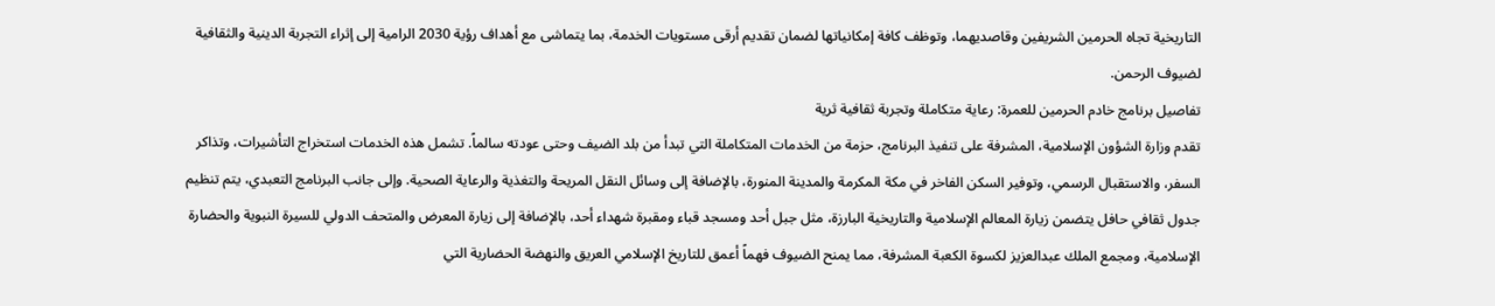التاريخية تجاه الحرمين الشريفين وقاصديهما، وتوظف كافة إمكانياتها لضمان تقديم أرقى مستويات الخدمة، بما يتماشى مع أهداف رؤية 2030 الرامية إلى إثراء التجربة الدينية والثقافية لضيوف الرحمن.
تفاصيل برنامج خادم الحرمين للعمرة: رعاية متكاملة وتجربة ثقافية ثرية
تقدم وزارة الشؤون الإسلامية، المشرفة على تنفيذ البرنامج، حزمة من الخدمات المتكاملة التي تبدأ من بلد الضيف وحتى عودته سالماً. تشمل هذه الخدمات استخراج التأشيرات، وتذاكر السفر، والاستقبال الرسمي، وتوفير السكن الفاخر في مكة المكرمة والمدينة المنورة، بالإضافة إلى وسائل النقل المريحة والتغذية والرعاية الصحية. وإلى جانب البرنامج التعبدي، يتم تنظيم جدول ثقافي حافل يتضمن زيارة المعالم الإسلامية والتاريخية البارزة، مثل جبل أحد ومسجد قباء ومقبرة شهداء أحد، بالإضافة إلى زيارة المعرض والمتحف الدولي للسيرة النبوية والحضارة الإسلامية، ومجمع الملك عبدالعزيز لكسوة الكعبة المشرفة، مما يمنح الضيوف فهماً أعمق للتاريخ الإسلامي العريق والنهضة الحضارية التي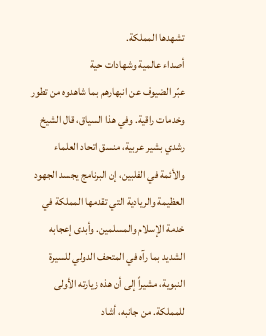تشهدها المملكة.
أصداء عالمية وشهادات حية
عبّر الضيوف عن انبهارهم بما شاهدوه من تطور وخدمات راقية. وفي هذا السياق، قال الشيخ رشدي بشير عربية، منسق اتحاد العلماء والأئمة في الفلبين، إن البرنامج يجسد الجهود العظيمة والريادية التي تقدمها المملكة في خدمة الإسلام والمسلمين. وأبدى إعجابه الشديد بما رآه في المتحف الدولي للسيرة النبوية، مشيراً إلى أن هذه زيارته الأولى للمملكة. من جانبه، أشاد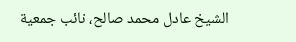الشيخ عادل محمد صالح، نائب جمعية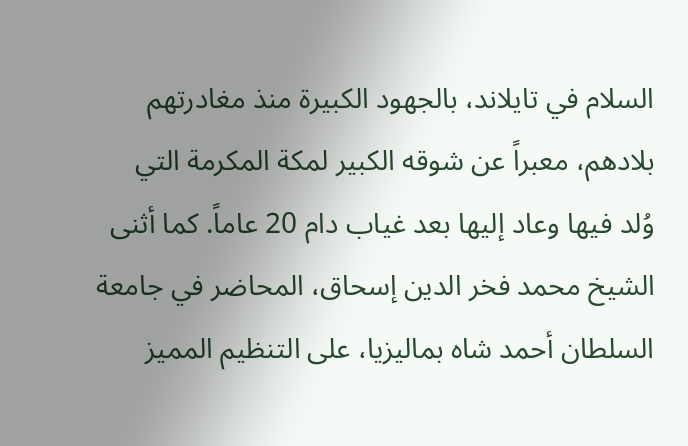السلام في تايلاند، بالجهود الكبيرة منذ مغادرتهم بلادهم، معبراً عن شوقه الكبير لمكة المكرمة التي وُلد فيها وعاد إليها بعد غياب دام 20 عاماً. كما أثنى الشيخ محمد فخر الدين إسحاق، المحاضر في جامعة السلطان أحمد شاه بماليزيا، على التنظيم المميز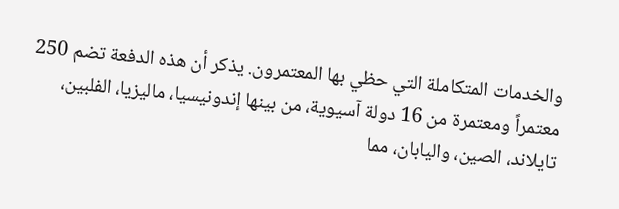والخدمات المتكاملة التي حظي بها المعتمرون. يذكر أن هذه الدفعة تضم 250 معتمراً ومعتمرة من 16 دولة آسيوية، من بينها إندونيسيا، ماليزيا، الفلبين، تايلاند، الصين، واليابان، مما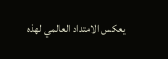يعكس الامتداد العالمي لهذه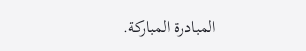المبادرة المباركة.